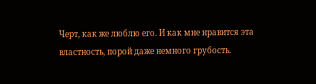Черт, как же люблю его. И как мне нравится эта властность, порой даже немного грубость.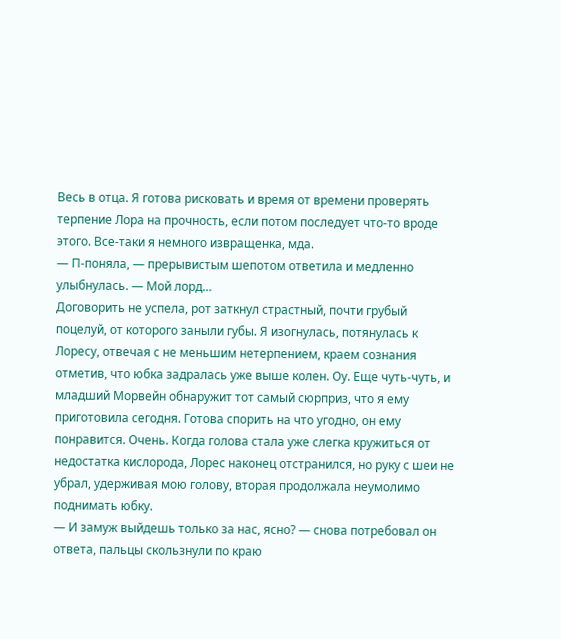Весь в отца. Я готова рисковать и время от времени проверять терпение Лора на прочность, если потом последует что-то вроде этого. Все-таки я немного извращенка, мда.
— П-поняла, — прерывистым шепотом ответила и медленно улыбнулась. — Мой лорд…
Договорить не успела, рот заткнул страстный, почти грубый поцелуй, от которого заныли губы. Я изогнулась, потянулась к Лоресу, отвечая с не меньшим нетерпением, краем сознания отметив, что юбка задралась уже выше колен. Оу. Еще чуть-чуть, и младший Морвейн обнаружит тот самый сюрприз, что я ему приготовила сегодня. Готова спорить на что угодно, он ему понравится. Очень. Когда голова стала уже слегка кружиться от недостатка кислорода, Лорес наконец отстранился, но руку с шеи не убрал, удерживая мою голову, вторая продолжала неумолимо поднимать юбку.
— И замуж выйдешь только за нас, ясно? — снова потребовал он ответа, пальцы скользнули по краю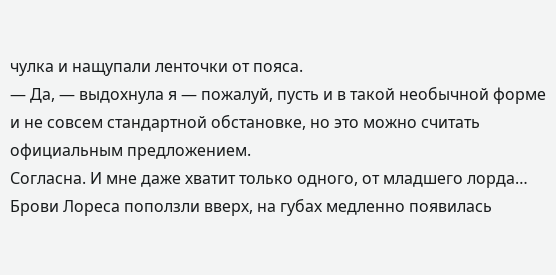чулка и нащупали ленточки от пояса.
— Да, — выдохнула я — пожалуй, пусть и в такой необычной форме и не совсем стандартной обстановке, но это можно считать официальным предложением.
Согласна. И мне даже хватит только одного, от младшего лорда… Брови Лореса поползли вверх, на губах медленно появилась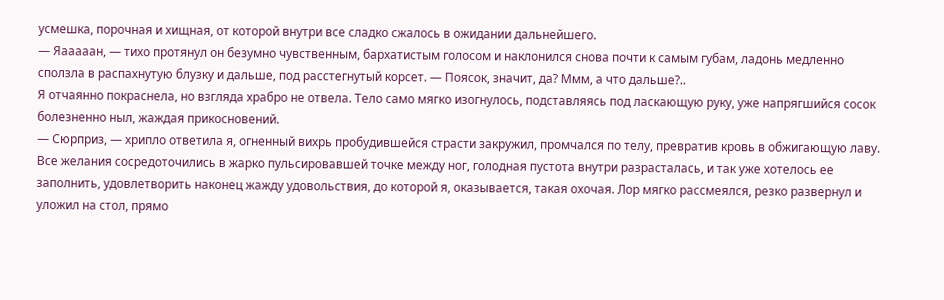усмешка, порочная и хищная, от которой внутри все сладко сжалось в ожидании дальнейшего.
— Яааааан, — тихо протянул он безумно чувственным, бархатистым голосом и наклонился снова почти к самым губам, ладонь медленно сползла в распахнутую блузку и дальше, под расстегнутый корсет. — Поясок, значит, да? Ммм, а что дальше?..
Я отчаянно покраснела, но взгляда храбро не отвела. Тело само мягко изогнулось, подставляясь под ласкающую руку, уже напрягшийся сосок болезненно ныл, жаждая прикосновений.
— Сюрприз, — хрипло ответила я, огненный вихрь пробудившейся страсти закружил, промчался по телу, превратив кровь в обжигающую лаву.
Все желания сосредоточились в жарко пульсировавшей точке между ног, голодная пустота внутри разрасталась, и так уже хотелось ее заполнить, удовлетворить наконец жажду удовольствия, до которой я, оказывается, такая охочая. Лор мягко рассмеялся, резко развернул и уложил на стол, прямо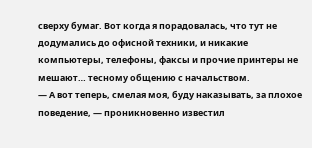сверху бумаг. Вот когда я порадовалась, что тут не додумались до офисной техники, и никакие компьютеры, телефоны, факсы и прочие принтеры не мешают… тесному общению с начальством.
— А вот теперь, смелая моя, буду наказывать, за плохое поведение, — проникновенно известил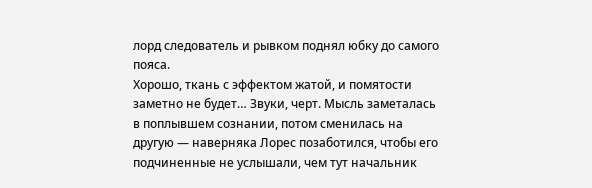лорд следователь и рывком поднял юбку до самого пояса.
Хорошо, ткань с эффектом жатой, и помятости заметно не будет… Звуки, черт. Мысль заметалась в поплывшем сознании, потом сменилась на другую — наверняка Лорес позаботился, чтобы его подчиненные не услышали, чем тут начальник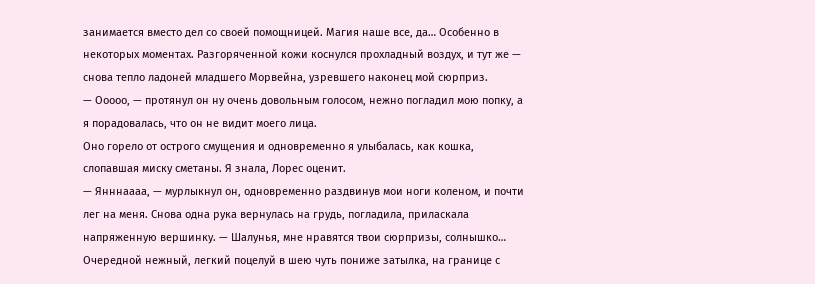занимается вместо дел со своей помощницей. Магия наше все, да… Особенно в некоторых моментах. Разгоряченной кожи коснулся прохладный воздух, и тут же — снова тепло ладоней младшего Морвейна, узревшего наконец мой сюрприз.
— Ооооо, — протянул он ну очень довольным голосом, нежно погладил мою попку, а я порадовалась, что он не видит моего лица.
Оно горело от острого смущения и одновременно я улыбалась, как кошка, слопавшая миску сметаны. Я знала, Лорес оценит.
— Янннаааа, — мурлыкнул он, одновременно раздвинув мои ноги коленом, и почти лег на меня. Снова одна рука вернулась на грудь, погладила, приласкала напряженную вершинку. — Шалунья, мне нравятся твои сюрпризы, солнышко…
Очередной нежный, легкий поцелуй в шею чуть пониже затылка, на границе с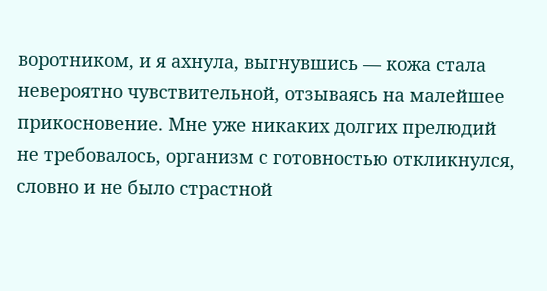воротником, и я ахнула, выгнувшись — кожа стала невероятно чувствительной, отзываясь на малейшее прикосновение. Мне уже никаких долгих прелюдий не требовалось, организм с готовностью откликнулся, словно и не было страстной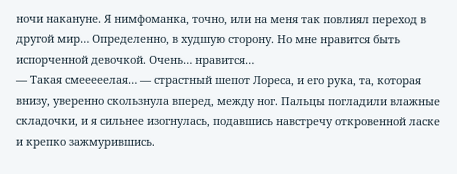ночи накануне. Я нимфоманка, точно, или на меня так повлиял переход в другой мир… Определенно, в худшую сторону. Но мне нравится быть испорченной девочкой. Очень… нравится…
— Такая смееееелая… — страстный шепот Лореса, и его рука, та, которая внизу, уверенно скользнула вперед, между ног. Пальцы погладили влажные складочки, и я сильнее изогнулась, подавшись навстречу откровенной ласке и крепко зажмурившись.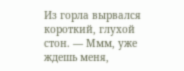Из горла вырвался короткий, глухой стон. — Ммм, уже ждешь меня,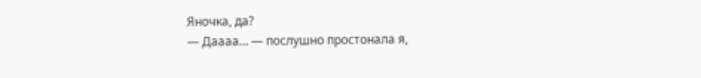Яночка, да?
— Даааа… — послушно простонала я,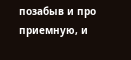позабыв и про приемную, и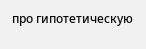про гипотетическую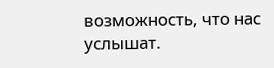возможность, что нас услышат.